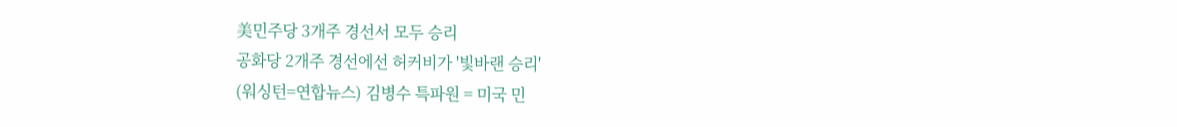美민주당 3개주 경선서 모두 승리
공화당 2개주 경선에선 허커비가 '빛바랜 승리'
(워싱턴=연합뉴스) 김병수 특파원 = 미국 민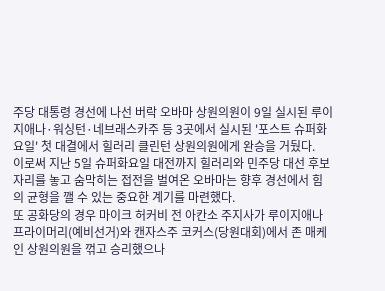주당 대통령 경선에 나선 버락 오바마 상원의원이 9일 실시된 루이지애나·워싱턴·네브래스카주 등 3곳에서 실시된 '포스트 슈퍼화요일' 첫 대결에서 힐러리 클린턴 상원의원에게 완승을 거뒀다.
이로써 지난 5일 슈퍼화요일 대전까지 힐러리와 민주당 대선 후보 자리를 놓고 숨막히는 접전을 벌여온 오바마는 향후 경선에서 힘의 균형을 깰 수 있는 중요한 계기를 마련했다.
또 공화당의 경우 마이크 허커비 전 아칸소 주지사가 루이지애나 프라이머리(예비선거)와 캔자스주 코커스(당원대회)에서 존 매케인 상원의원을 꺾고 승리했으나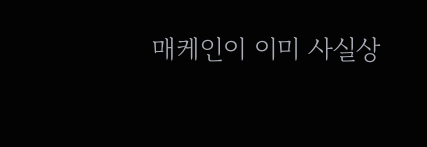매케인이 이미 사실상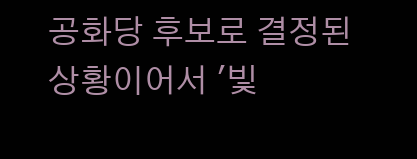공화당 후보로 결정된 상황이어서 '빛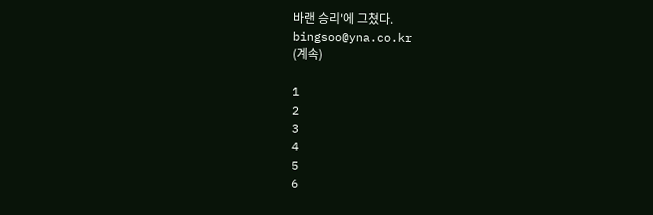바랜 승리'에 그쳤다.
bingsoo@yna.co.kr
(계속)

1
2
3
4
5
6